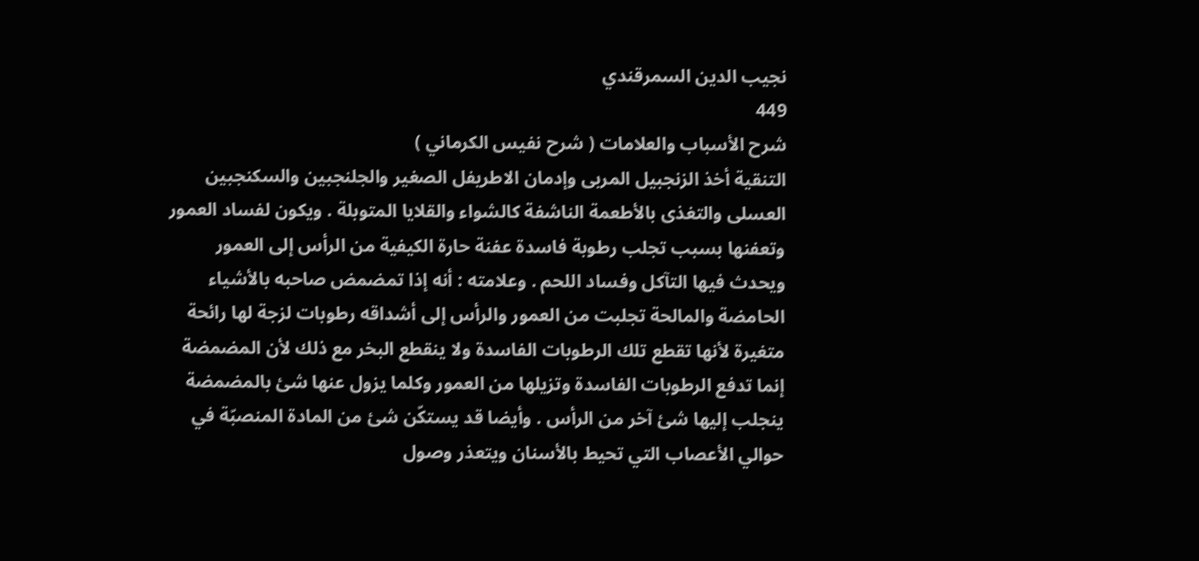نجيب الدين السمرقندي
449
شرح الأسباب والعلامات ( شرح نفيس الكرماني )
التنقية أخذ الزنجبيل المربى وإدمان الاطريفل الصغير والجلنجبين والسكنجبين العسلى والتغذى بالأطعمة الناشفة كالشواء والقلايا المتوبلة . ويكون لفساد العمور وتعفنها بسبب تجلب رطوبة فاسدة عفنة حارة الكيفية من الرأس إلى العمور ويحدث فيها التآكل وفساد اللحم . وعلامته : أنه إذا تمضمض صاحبه بالأشياء الحامضة والمالحة تجلبت من العمور والرأس إلى أشداقه رطوبات لزجة لها رائحة متغيرة لأنها تقطع تلك الرطوبات الفاسدة ولا ينقطع البخر مع ذلك لأن المضمضة إنما تدفع الرطوبات الفاسدة وتزيلها من العمور وكلما يزول عنها شئ بالمضمضة ينجلب إليها شئ آخر من الرأس . وأيضا قد يستكّن شئ من المادة المنصبّة في حوالي الأعصاب التي تحيط بالأسنان ويتعذر وصول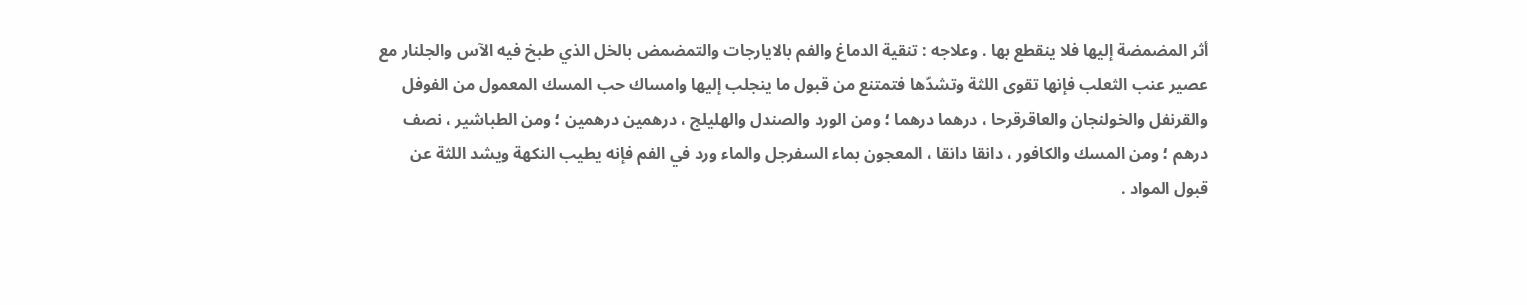أثر المضمضة إليها فلا ينقطع بها . وعلاجه : تنقية الدماغ والفم بالايارجات والتمضمض بالخل الذي طبخ فيه الآس والجلنار مع عصير عنب الثعلب فإنها تقوى اللثة وتشدّها فتمتنع من قبول ما ينجلب إليها وامساك حب المسك المعمول من الفوفل والقرنفل والخولنجان والعاقرقرحا ، درهما درهما ؛ ومن الورد والصندل والهليلج ، درهمين درهمين ؛ ومن الطباشير ، نصف درهم ؛ ومن المسك والكافور ، دانقا دانقا ، المعجون بماء السفرجل والماء ورد في الفم فإنه يطيب النكهة ويشد اللثة عن قبول المواد .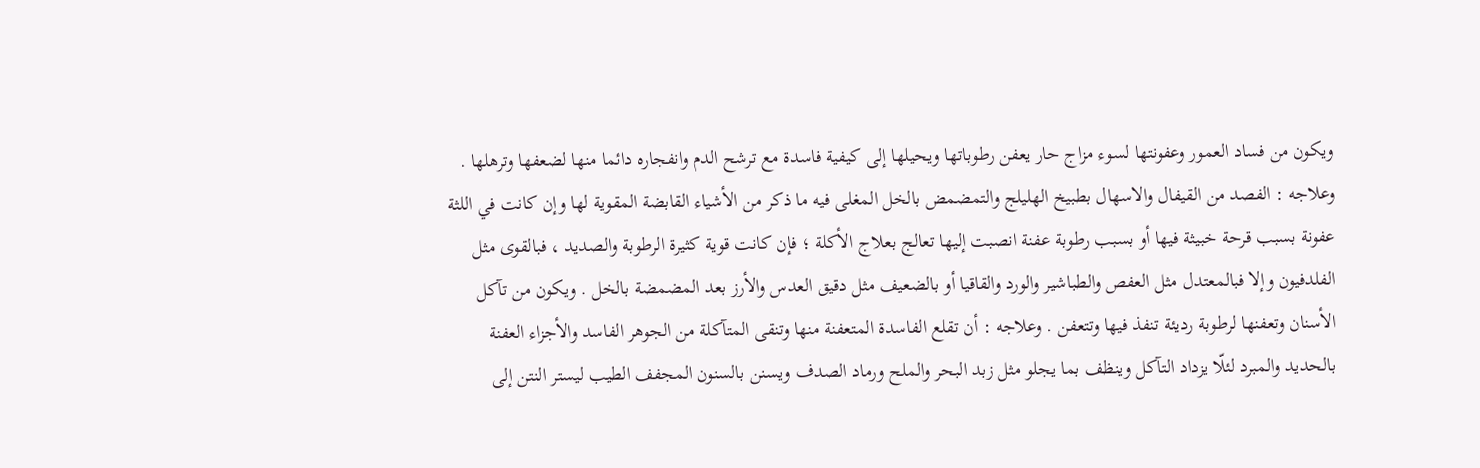ويكون من فساد العمور وعفونتها لسوء مزاج حار يعفن رطوباتها ويحيلها إلى كيفية فاسدة مع ترشح الدم وانفجاره دائما منها لضعفها وترهلها . وعلاجه : الفصد من القيفال والاسهال بطبيخ الهليلج والتمضمض بالخل المغلى فيه ما ذكر من الأشياء القابضة المقوية لها وإن كانت في اللثة عفونة بسبب قرحة خبيثة فيها أو بسبب رطوبة عفنة انصبت إليها تعالج بعلاج الأكلة ؛ فإن كانت قوية كثيرة الرطوبة والصديد ، فبالقوى مثل الفلدفيون وإلا فبالمعتدل مثل العفص والطباشير والورد والقاقيا أو بالضعيف مثل دقيق العدس والأرز بعد المضمضة بالخل . ويكون من تآكل الأسنان وتعفنها لرطوبة رديئة تنفذ فيها وتتعفن . وعلاجه : أن تقلع الفاسدة المتعفنة منها وتنقى المتآكلة من الجوهر الفاسد والأجزاء العفنة بالحديد والمبرد لئلّا يزداد التآكل وينظف بما يجلو مثل زبد البحر والملح ورماد الصدف ويسنن بالسنون المجفف الطيب ليستر النتن إلى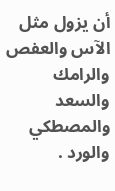أن يزول مثل الآس والعفص والرامك والسعد والمصطكي والورد .